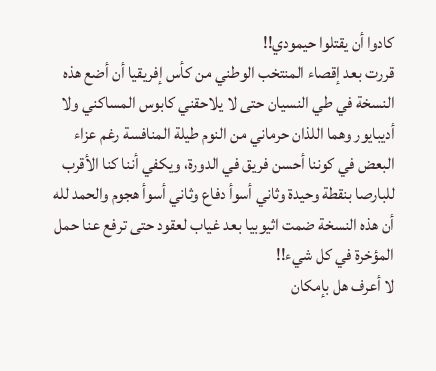كادوا أن يقتلوا حيمودي!!
قررت بعد إقصاء المنتخب الوطني من كأس إفريقيا أن أضع هذه النسخة في طي النسيان حتى لا يلاحقني كابوس المساكني ولا أديبايور وهما اللذان حرماني من النوم طيلة المنافسة رغم عزاء البعض في كوننا أحسن فريق في الدورة، ويكفي أننا كنا الأقرب للبارصا بنقطة وحيدة وثاني أسوأ دفاع وثاني أسوأ هجوم والحمد لله أن هذه النسخة ضمت اثيوبيا بعد غياب لعقود حتى ترفع عنا حمل المؤخرة في كل شيء!!
لا أعرف هل بإمكان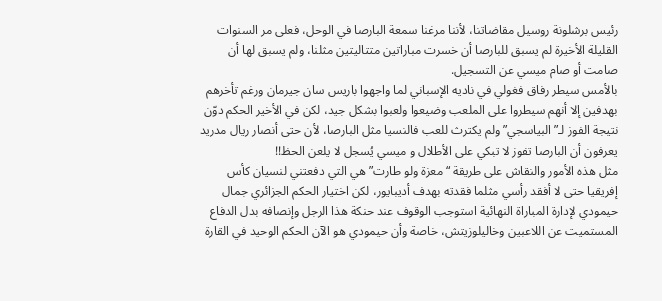رئيس برشلونة روسيل مقاضاتنا، لأننا مرغنا سمعة البارصا في الوحل، فعلى مر السنوات القليلة الأخيرة لم يسبق للبارصا أن خسرت مباراتين متتاليتين مثلنا، ولم يسبق لها أن صامت أو صام ميسي عن التسجيل.
بالأمس سيطر رفاق فغولي في ناديه الإسباني لما واجهوا باريس سان جيرمان ورغم تأخرهم بهدفين إلا أنهم سيطروا على الملعب وضيعوا ولعبوا بشكل جيد، لكن في الأخير الحكم دوّن نتيجة الفوز لـ”البياسجي” ولم يكترث للعب فالنسيا مثل البارصا، لأن حتى أنصار ريال مدريد يعرفون أن البارصا تفوز لا تبكي على الأطلال و ميسي يُسجل لا يلعن الحظ!!
مثل هذه الأمور والنقاش على طريقة “معزة ولو طارت” هي التي دفعتني لنسيان كأس إفريقيا حتى لا أفقد رأسي مثلما فقدته بهدف أديبايور، لكن اختيار الحكم الجزائري جمال حيمودي لإدارة المباراة النهائية استوجب الوقوف عند حنكة هذا الرجل وإنصافه بدل الدفاع المستميت عن اللاعبين وخاليلوزيتش، خاصة وأن حيمودي هو الآن الحكم الوحيد في القارة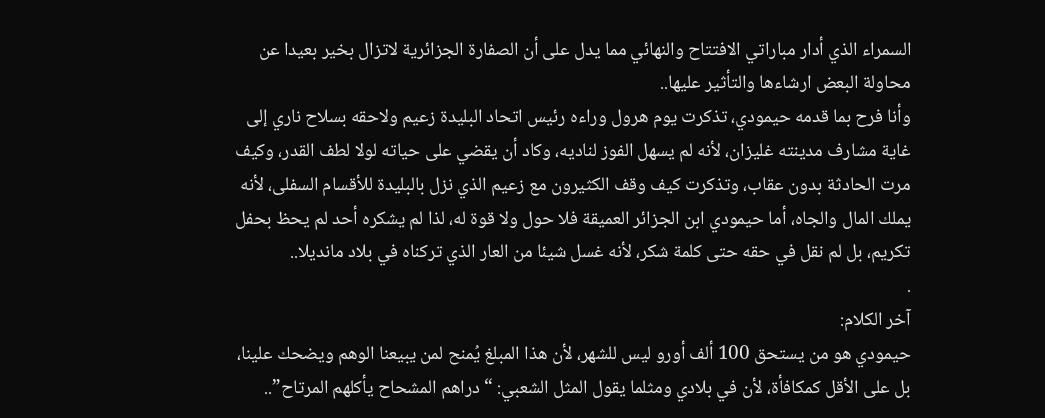السمراء الذي أدار مباراتي الافتتاح والنهائي مما يدل على أن الصفارة الجزائرية لاتزال بخير بعيدا عن محاولة البعض ارشاءها والتأثير عليها..
وأنا فرح بما قدمه حيمودي، تذكرت يوم هرول وراءه رئيس اتحاد البليدة زعيم ولاحقه بسلاح ناري إلى غاية مشارف مدينته غليزان، لأنه لم يسهل الفوز لناديه، وكاد أن يقضي على حياته لولا لطف القدر، وكيف مرت الحادثة بدون عقاب، وتذكرت كيف وقف الكثيرون مع زعيم الذي نزل بالبليدة للأقسام السفلى، لأنه يملك المال والجاه، أما حيمودي ابن الجزائر العميقة فلا حول ولا قوة له، لذا لم يشكره أحد لم يحظ بحفل تكريم، بل لم نقل في حقه حتى كلمة شكر، لأنه غسل شيئا من العار الذي تركناه في بلاد مانديلا..
.
آخر الكلام:
حيمودي هو من يستحق 100 ألف أورو ليس للشهر، لأن هذا المبلغ يُمنح لمن يبيعنا الوهم ويضحك علينا، بل على الأقل كمكافأة، لأن في بلادي ومثلما يقول المثل الشعبي: “دراهم المشحاح يأكلهم المرتاح”..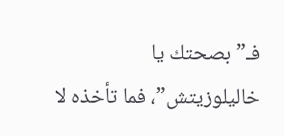فـ”بصحتك يا خاليلوزيتش”، فما تأخذه لا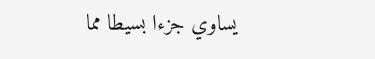يساوي جزءا بسيطا مما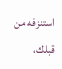استنزفه من قبلك،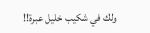ولك في شكيب خليل عبرة!!